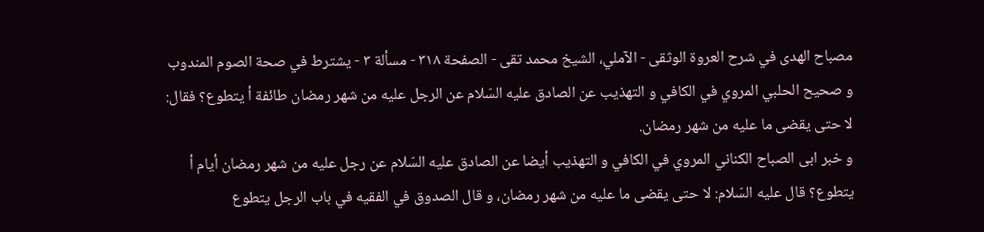مصباح الهدى في شرح العروة الوثقى - الآملي، الشيخ محمد تقى - الصفحة ٣١٨ - مسألة ٣ - يشترط في صحة الصوم المندوب
و صحيح الحلبي المروي في الكافي و التهذيب عن الصادق عليه السّلام عن الرجل عليه من شهر رمضان طائفة أ يتطوع؟ فقال: لا حتى يقضى ما عليه من شهر رمضان.
و خبر ابى الصباح الكناني المروي في الكافي و التهذيب أيضا عن الصادق عليه السّلام عن رجل عليه من شهر رمضان أيام أ يتطوع؟ قال عليه السّلام: لا حتى يقضى ما عليه من شهر رمضان، و قال الصدوق في الفقيه في باب الرجل يتطوع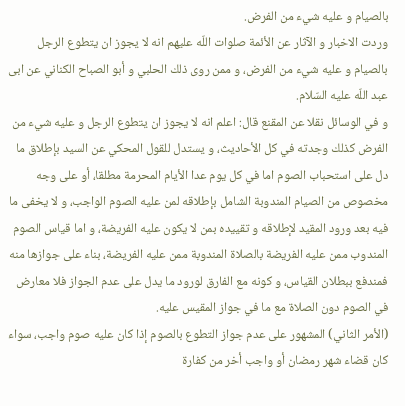بالصيام و عليه شيء من الفرض.
وردت الاخبار و الآثار عن الأئمة صلوات اللّه عليهم انه لا يجوز ان يتطوع الرجل بالصيام و عليه شيء من الفرض، و ممن روى ذلك الحلبي و أبو الصباح الكناني عن ابى عبد اللّه عليه السّلام.
و في الوسائل نقلا عن المقنع قال: اعلم انه لا يجوز ان يتطوع الرجل و عليه شيء من الفرض كذلك وجدته في كل الأحاديث، و يستدل للقول المحكي عن السيد بإطلاق ما دل على استحباب الصوم اما في كل يوم عدا الأيام المحرمة مطلقا، أو على وجه مخصوص من الصيام المندوبة الشامل بإطلاقه لمن عليه الصوم الواجب، و لا يخفى ما فيه بعد ورود المقيد لإطلاقه و تقييده بمن لا يكون عليه الفريضة، و اما قياس الصوم المندوب ممن عليه الفريضة بالصلاة المندوبة ممن عليه الفريضة، بناء على جوازها منه فمندفع ببطلان القياس، و كونه مع الفارق لورود ما يدل على عدم الجواز فلا معارض في الصوم دون الصلاة مع ما في جواز المقيس عليه.
(الأمر الثاني) المشهور على عدم جواز التطوع بالصوم إذا كان عليه صوم واجب، سواء كان قضاء شهر رمضان أو واجب أخر من كفارة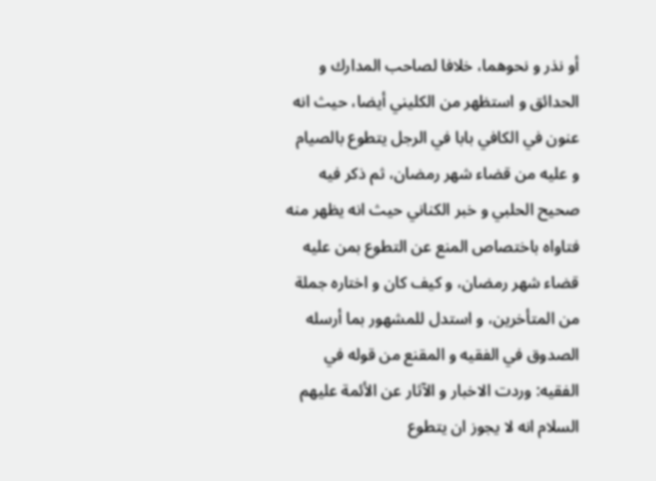أو نذر و نحوهما، خلافا لصاحب المدارك و الحدائق و استظهر من الكليني أيضا، حيث انه عنون في الكافي بابا في الرجل يتطوع بالصيام و عليه من قضاء شهر رمضان، ثم ذكر فيه صحيح الحلبي و خبر الكناني حيث انه يظهر منه فتاواه باختصاص المنع عن التطوع بمن عليه قضاء شهر رمضان، و كيف كان و اختاره جملة من المتأخرين، و استدل للمشهور بما أرسله الصدوق في الفقيه و المقنع من قوله في الفقيه: وردت الاخبار و الآثار عن الأئمة عليهم السلام انه لا يجوز ان يتطوع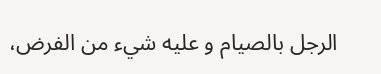الرجل بالصيام و عليه شيء من الفرض،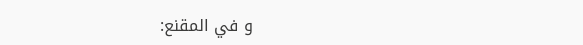و في المقنع: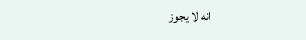انه لا يجوز